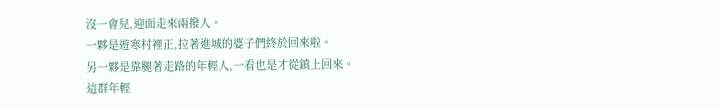沒一會兒,迎面走來兩撥人。
一夥是遊寒村裡正,拉著進城的婆子們終於回來啦。
另一夥是靠腿著走路的年輕人,一看也是才從鎮上回來。
這群年輕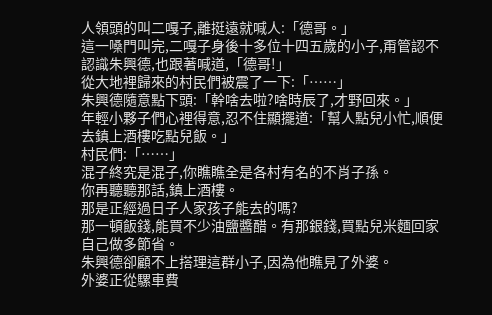人領頭的叫二嘎子,離挺遠就喊人:「德哥。」
這一嗓門叫完,二嘎子身後十多位十四五歲的小子,甭管認不認識朱興德,也跟著喊道,「德哥!」
從大地裡歸來的村民們被震了一下:「……」
朱興德隨意點下頭:「幹啥去啦?啥時辰了,才野回來。」
年輕小夥子們心裡得意,忍不住顯擺道:「幫人點兒小忙,順便去鎮上酒樓吃點兒飯。」
村民們:「……」
混子終究是混子,你瞧瞧全是各村有名的不肖子孫。
你再聽聽那話,鎮上酒樓。
那是正經過日子人家孩子能去的嗎?
那一頓飯錢,能買不少油鹽醬醋。有那銀錢,買點兒米麵回家自己做多節省。
朱興德卻顧不上搭理這群小子,因為他瞧見了外婆。
外婆正從騾車費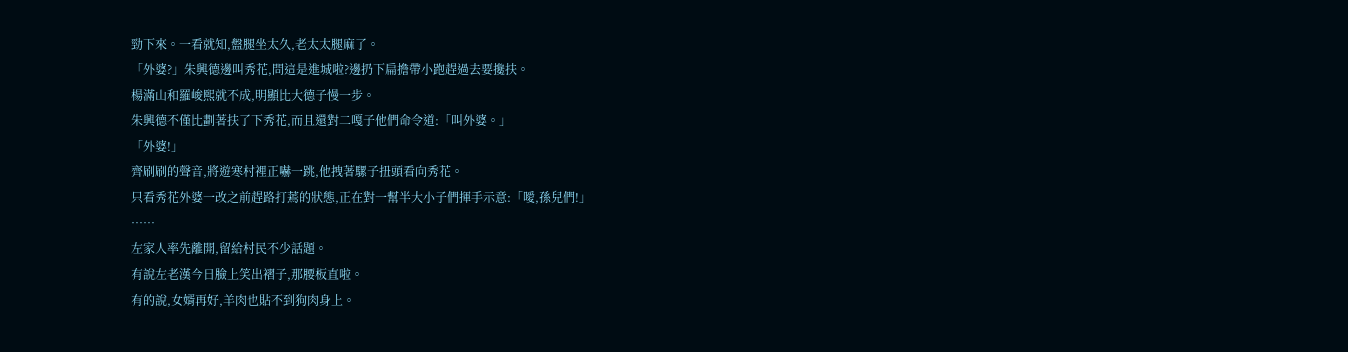勁下來。一看就知,盤腿坐太久,老太太腿麻了。
「外婆?」朱興德邊叫秀花,問這是進城啦?邊扔下扁擔帶小跑趕過去要攙扶。
楊滿山和羅峻熙就不成,明顯比大德子慢一步。
朱興德不僅比劃著扶了下秀花,而且還對二嘎子他們命令道:「叫外婆。」
「外婆!」
齊刷刷的聲音,將遊寒村裡正嚇一跳,他拽著騾子扭頭看向秀花。
只看秀花外婆一改之前趕路打蔫的狀態,正在對一幫半大小子們揮手示意:「噯,孫兒們!」
……
左家人率先離開,留給村民不少話題。
有說左老漢今日臉上笑出褶子,那腰板直啦。
有的說,女婿再好,羊肉也貼不到狗肉身上。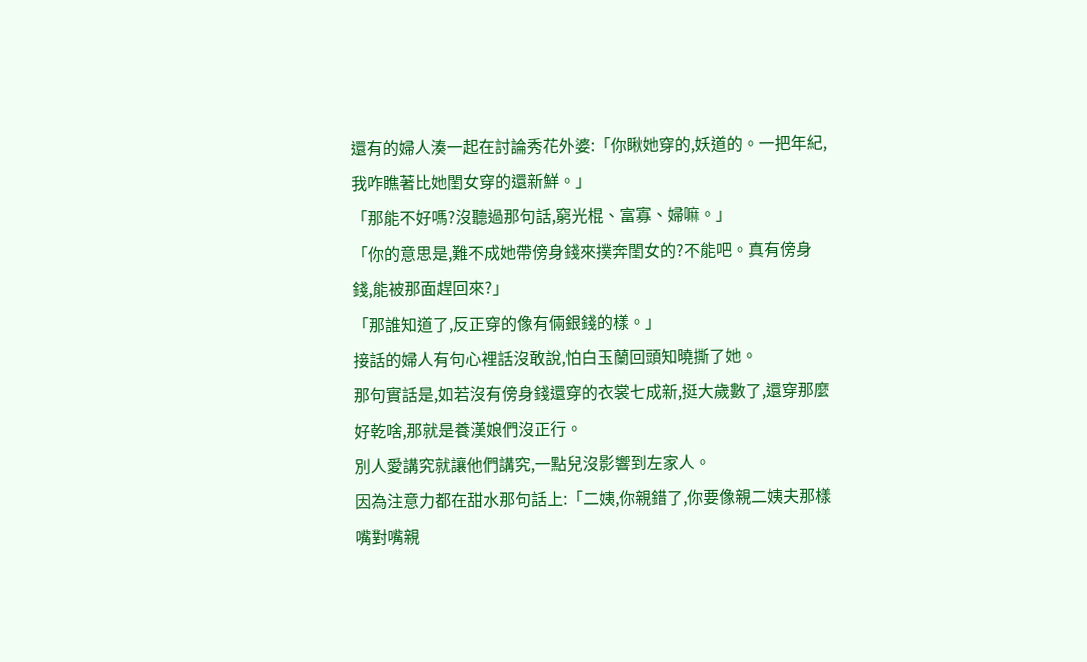還有的婦人湊一起在討論秀花外婆:「你瞅她穿的,妖道的。一把年紀,我咋瞧著比她閨女穿的還新鮮。」
「那能不好嗎?沒聽過那句話,窮光棍、富寡、婦嘛。」
「你的意思是,難不成她帶傍身錢來撲奔閨女的?不能吧。真有傍身錢,能被那面趕回來?」
「那誰知道了,反正穿的像有倆銀錢的樣。」
接話的婦人有句心裡話沒敢說,怕白玉蘭回頭知曉撕了她。
那句實話是,如若沒有傍身錢還穿的衣裳七成新,挺大歲數了,還穿那麼好乾啥,那就是養漢娘們沒正行。
別人愛講究就讓他們講究,一點兒沒影響到左家人。
因為注意力都在甜水那句話上:「二姨,你親錯了,你要像親二姨夫那樣嘴對嘴親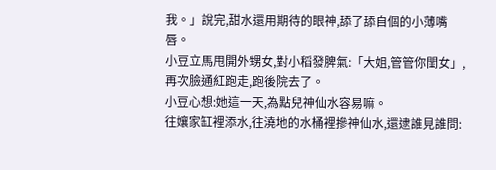我。」說完,甜水還用期待的眼神,舔了舔自個的小薄嘴唇。
小豆立馬甩開外甥女,對小稻發脾氣:「大姐,管管你閨女」,再次臉通紅跑走,跑後院去了。
小豆心想:她這一天,為點兒神仙水容易嘛。
往孃家缸裡添水,往澆地的水桶裡摻神仙水,還逮誰見誰問: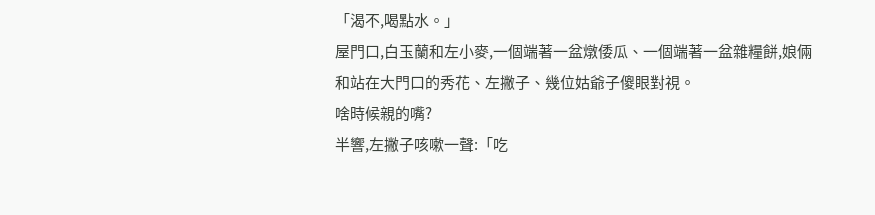「渴不,喝點水。」
屋門口,白玉蘭和左小麥,一個端著一盆燉倭瓜、一個端著一盆雜糧餅,娘倆和站在大門口的秀花、左撇子、幾位姑爺子傻眼對視。
啥時候親的嘴?
半響,左撇子咳嗽一聲:「吃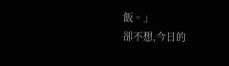飯。」
卻不想,今日的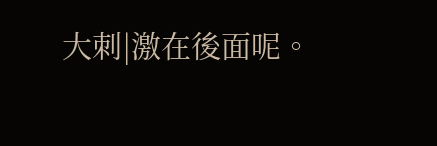大刺|激在後面呢。